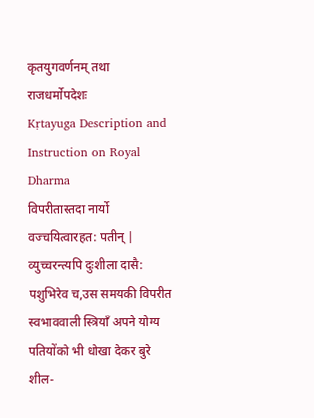कृतयुगवर्णनम् तथा राजधर्मोपदेशः
Kṛtayuga Description and Instruction on Royal Dharma
विपरीतास्तदा नार्यो वज्चयित्वारहत: पतीन् | व्युच्चरन्त्यपि दुःशीला दासै: पशुभिरेव च,उस समयकी विपरीत स्वभाववाली स्त्रियाँ अपने योग्य पतियोंको भी धोखा देकर बुरे शील-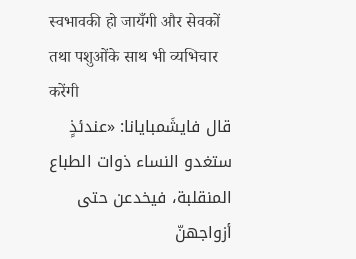स्वभावकी हो जायँगी और सेवकों तथा पशुओंके साथ भी व्यभिचार करेंगी
قال فايشَمبايانا: «عندئذٍ ستغدو النساء ذوات الطباع المنقلبة، فيخدعن حتى أزواجهنّ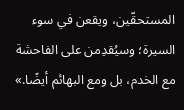المستحقّين، ويقعن في سوء السيرة؛ وسيُقدِمن على الفاحشة مع الخدم، بل ومع البهائم أيضًا.»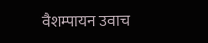वैशम्पायन उवाच